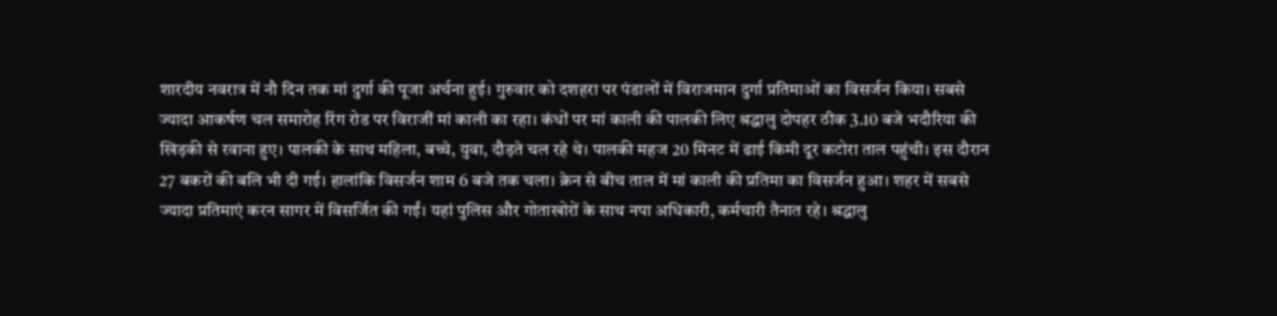शारदीय नवरात्र में नौ दिन तक मां दुर्गा की पूजा अर्चना हुई। गुरुवार को दशहरा पर पंडालों में विराजमान दुर्गा प्रतिमाओं का विसर्जन किया। सबसे ज्यादा आकर्षण चल समारोह रिंग रोड पर विराजीं मां काली का रहा। कंधों पर मां काली की पालकी लिए श्रद्धालु दोपहर ठीक 3.10 बजे भदौरिया की खिड़की से रवाना हुए। पालकी के साथ महिला, बच्चे, युवा, दौड़ते चल रहे थे। पालकी महज 20 मिनट में ढाई किमी दूर कटोरा ताल पहुंची। इस दौरान 27 बकरों की बलि भी दी गई। हालांकि विसर्जन शाम 6 बजे तक चला। क्रेन से बीच ताल में मां काली की प्रतिमा का विसर्जन हुआ। शहर में सबसे ज्यादा प्रतिमाएं करन सागर में विसर्जित की गईं। यहां पुलिस और गोताखोरों के साथ नपा अधिकारी, कर्मचारी तैनात रहे। श्रद्धालु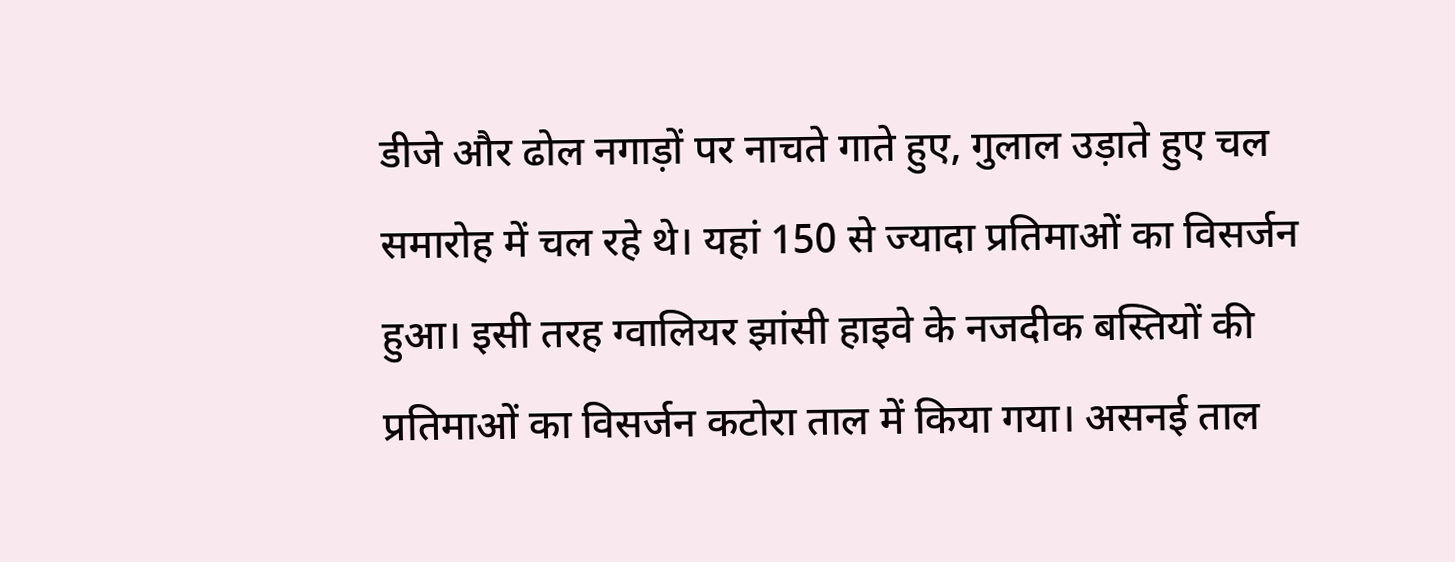डीजे और ढोल नगाड़ों पर नाचते गाते हुए, गुलाल उड़ाते हुए चल समारोह में चल रहे थे। यहां 150 से ज्यादा प्रतिमाओं का विसर्जन हुआ। इसी तरह ग्वालियर झांसी हाइवे के नजदीक बस्तियों की प्रतिमाओं का विसर्जन कटोरा ताल में किया गया। असनई ताल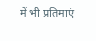में भी प्रतिमाएं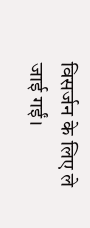विसर्जन के लिए ले जाई गईं।